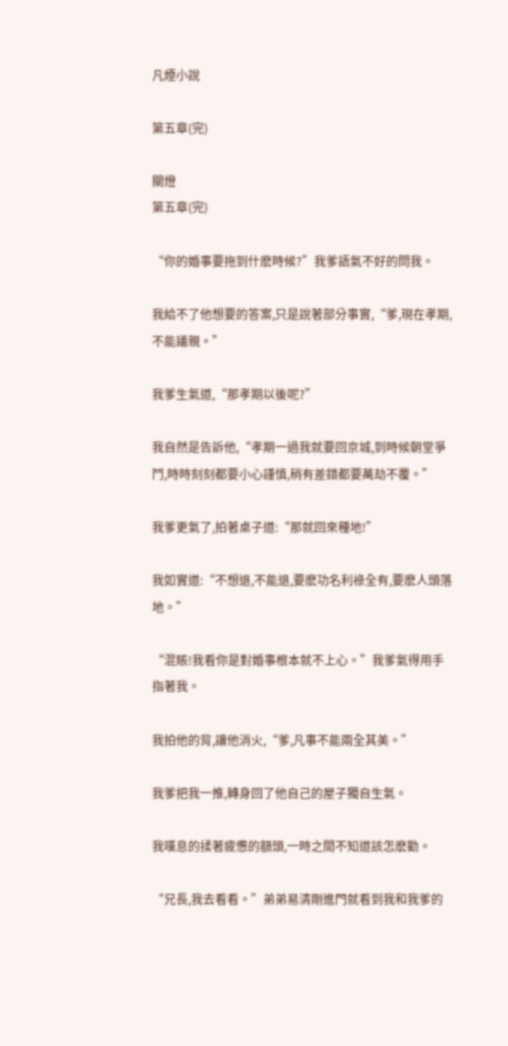凡煙小說

第五章(完)

關燈
第五章(完)

“你的婚事要拖到什麽時候?”我爹語氣不好的問我。

我給不了他想要的答案,只是說著部分事實,“爹,現在孝期,不能議親。”

我爹生氣道,“那孝期以後呢?”

我自然是告訴他,“孝期一過我就要回京城,到時候朝堂爭鬥,時時刻刻都要小心謹慎,稍有差錯都要萬劫不覆。”

我爹更氣了,拍著桌子道:“那就回來種地!”

我如實道:“不想退,不能退,要麽功名利祿全有,要麽人頭落地。”

“混賬!我看你是對婚事根本就不上心。”我爹氣得用手指著我。

我拍他的背,讓他消火,“爹,凡事不能兩全其美。”

我爹把我一推,轉身回了他自己的屋子獨自生氣。

我嘆息的揉著疲憊的額頭,一時之間不知道該怎麽勸。

“兄長,我去看看。”弟弟易清剛進門就看到我和我爹的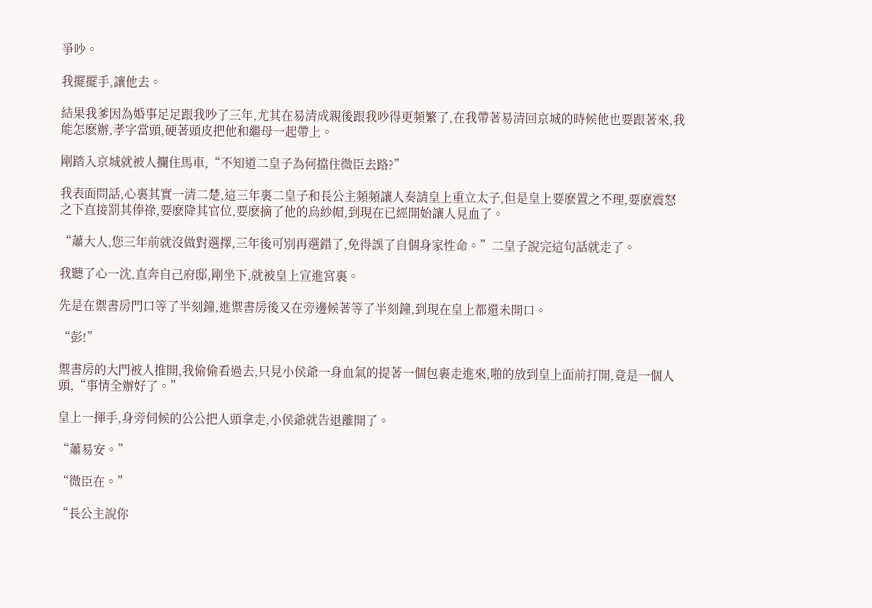爭吵。

我擺擺手,讓他去。

結果我爹因為婚事足足跟我吵了三年,尤其在易清成親後跟我吵得更頻繁了,在我帶著易清回京城的時候他也要跟著來,我能怎麽辦,孝字當頭,硬著頭皮把他和繼母一起帶上。

剛踏入京城就被人攔住馬車,“不知道二皇子為何擋住微臣去路?”

我表面問話,心裏其實一清二楚,這三年裏二皇子和長公主頻頻讓人奏請皇上重立太子,但是皇上要麽置之不理,要麽震怒之下直接罰其俸祿,要麽降其官位,要麽摘了他的烏紗帽,到現在已經開始讓人見血了。

“蕭大人,您三年前就沒做對選擇,三年後可別再選錯了,免得誤了自個身家性命。”二皇子說完這句話就走了。

我聽了心一沈,直奔自己府邸,剛坐下,就被皇上宣進宮裏。

先是在禦書房門口等了半刻鐘,進禦書房後又在旁邊候著等了半刻鐘,到現在皇上都還未開口。

“彭!”

禦書房的大門被人推開,我偷偷看過去,只見小侯爺一身血氣的提著一個包裹走進來,啪的放到皇上面前打開,竟是一個人頭,“事情全辦好了。”

皇上一揮手,身旁伺候的公公把人頭拿走,小侯爺就告退離開了。

“蕭易安。”

“微臣在。”

“長公主說你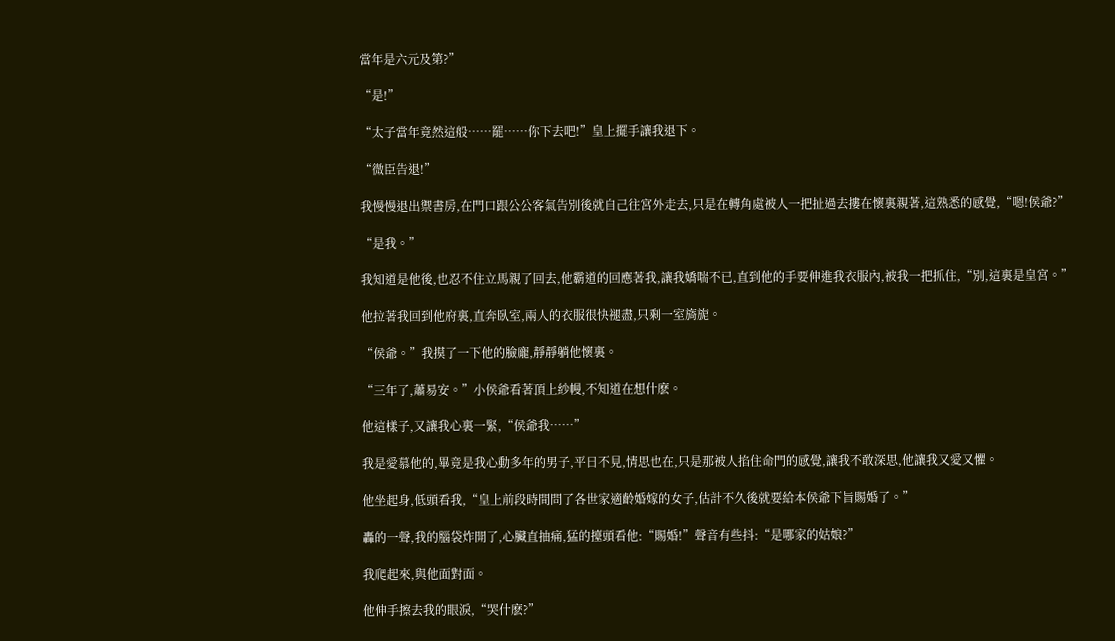當年是六元及第?”

“是!”

“太子當年竟然這般……罷……你下去吧!”皇上擺手讓我退下。

“微臣告退!”

我慢慢退出禦書房,在門口跟公公客氣告別後就自己往宮外走去,只是在轉角處被人一把扯過去摟在懷裏親著,這熟悉的感覺,“嗯!侯爺?”

“是我。”

我知道是他後,也忍不住立馬親了回去,他霸道的回應著我,讓我嬌喘不已,直到他的手要伸進我衣服內,被我一把抓住,“別,這裏是皇宮。”

他拉著我回到他府裏,直奔臥室,兩人的衣服很快褪盡,只剩一室旖旎。

“侯爺。”我摸了一下他的臉龐,靜靜躺他懷裏。

“三年了,蕭易安。”小侯爺看著頂上紗幔,不知道在想什麽。

他這樣子,又讓我心裏一緊,“侯爺我……”

我是愛慕他的,畢竟是我心動多年的男子,平日不見,情思也在,只是那被人掐住命門的感覺,讓我不敢深思,他讓我又愛又懼。

他坐起身,低頭看我,“皇上前段時間問了各世家適齡婚嫁的女子,估計不久後就要給本侯爺下旨賜婚了。”

轟的一聲,我的腦袋炸開了,心臟直抽痛,猛的擡頭看他:“賜婚!”聲音有些抖:“是哪家的姑娘?”

我爬起來,與他面對面。

他伸手擦去我的眼淚,“哭什麽?”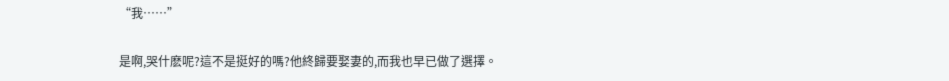“我……”

是啊,哭什麽呢?這不是挺好的嗎?他終歸要娶妻的,而我也早已做了選擇。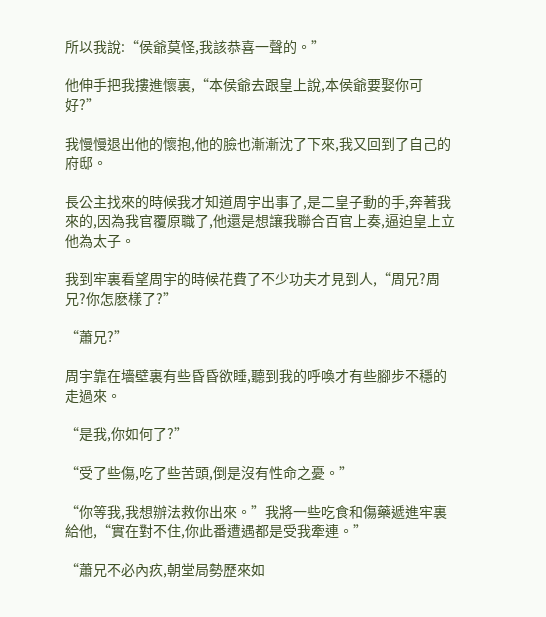所以我說:“侯爺莫怪,我該恭喜一聲的。”

他伸手把我摟進懷裏,“本侯爺去跟皇上說,本侯爺要娶你可好?”

我慢慢退出他的懷抱,他的臉也漸漸沈了下來,我又回到了自己的府邸。

長公主找來的時候我才知道周宇出事了,是二皇子動的手,奔著我來的,因為我官覆原職了,他還是想讓我聯合百官上奏,逼迫皇上立他為太子。

我到牢裏看望周宇的時候花費了不少功夫才見到人,“周兄?周兄?你怎麽樣了?”

“蕭兄?”

周宇靠在墻壁裏有些昏昏欲睡,聽到我的呼喚才有些腳步不穩的走過來。

“是我,你如何了?”

“受了些傷,吃了些苦頭,倒是沒有性命之憂。”

“你等我,我想辦法救你出來。”我將一些吃食和傷藥遞進牢裏給他,“實在對不住,你此番遭遇都是受我牽連。”

“蕭兄不必內疚,朝堂局勢歷來如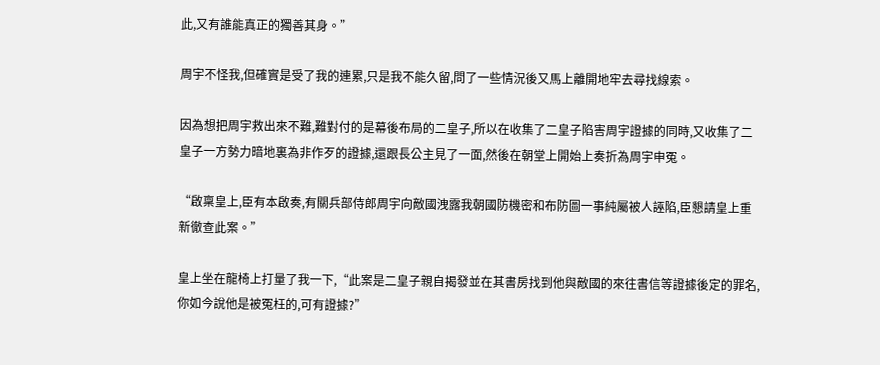此,又有誰能真正的獨善其身。”

周宇不怪我,但確實是受了我的連累,只是我不能久留,問了一些情況後又馬上離開地牢去尋找線索。

因為想把周宇救出來不難,難對付的是幕後布局的二皇子,所以在收集了二皇子陷害周宇證據的同時,又收集了二皇子一方勢力暗地裏為非作歹的證據,還跟長公主見了一面,然後在朝堂上開始上奏折為周宇申冤。

“啟稟皇上,臣有本啟奏,有關兵部侍郎周宇向敵國洩露我朝國防機密和布防圖一事純屬被人誣陷,臣懇請皇上重新徹查此案。”

皇上坐在龍椅上打量了我一下,“此案是二皇子親自揭發並在其書房找到他與敵國的來往書信等證據後定的罪名,你如今說他是被冤枉的,可有證據?”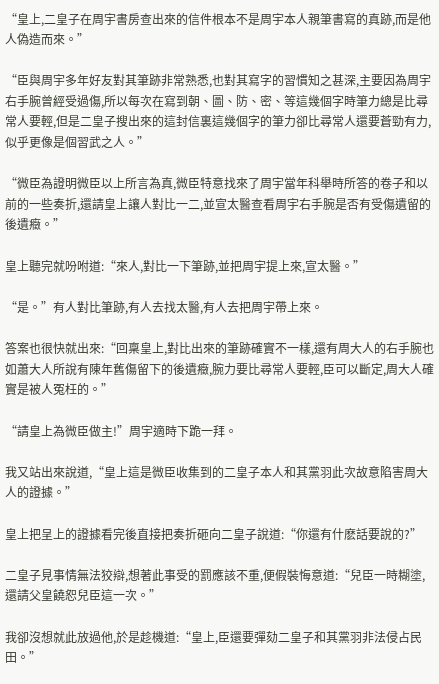“皇上,二皇子在周宇書房查出來的信件根本不是周宇本人親筆書寫的真跡,而是他人偽造而來。”

“臣與周宇多年好友對其筆跡非常熟悉,也對其寫字的習慣知之甚深,主要因為周宇右手腕曾經受過傷,所以每次在寫到朝、圖、防、密、等這幾個字時筆力總是比尋常人要輕,但是二皇子搜出來的這封信裏這幾個字的筆力卻比尋常人還要蒼勁有力,似乎更像是個習武之人。”

“微臣為證明微臣以上所言為真,微臣特意找來了周宇當年科舉時所答的卷子和以前的一些奏折,還請皇上讓人對比一二,並宣太醫查看周宇右手腕是否有受傷遺留的後遺癥。”

皇上聽完就吩咐道:“來人,對比一下筆跡,並把周宇提上來,宣太醫。”

“是。”有人對比筆跡,有人去找太醫,有人去把周宇帶上來。

答案也很快就出來:“回稟皇上,對比出來的筆跡確實不一樣,還有周大人的右手腕也如蕭大人所說有陳年舊傷留下的後遺癥,腕力要比尋常人要輕,臣可以斷定,周大人確實是被人冤枉的。”

“請皇上為微臣做主!”周宇適時下跪一拜。

我又站出來說道,“皇上這是微臣收集到的二皇子本人和其黨羽此次故意陷害周大人的證據。”

皇上把呈上的證據看完後直接把奏折砸向二皇子說道:“你還有什麽話要說的?”

二皇子見事情無法狡辯,想著此事受的罰應該不重,便假裝悔意道:“兒臣一時糊塗,還請父皇饒恕兒臣這一次。”

我卻沒想就此放過他,於是趁機道:“皇上,臣還要彈劾二皇子和其黨羽非法侵占民田。”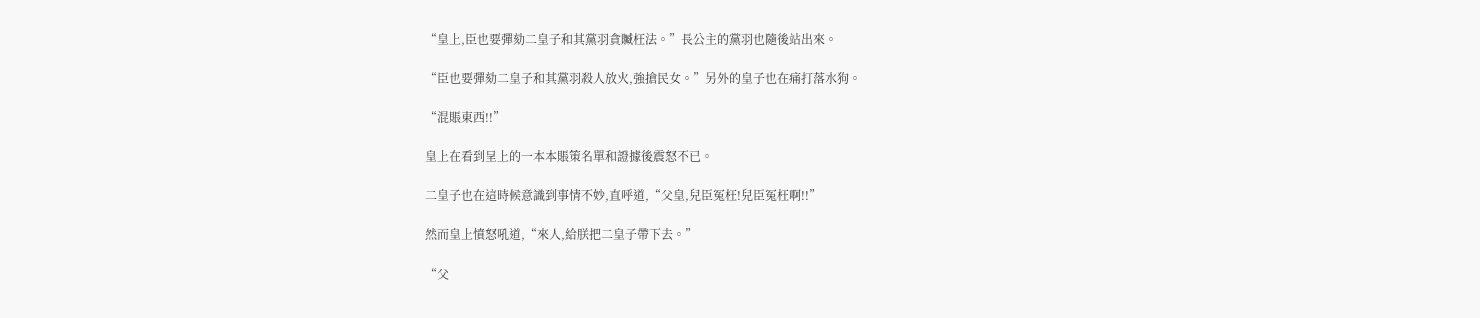“皇上,臣也要彈劾二皇子和其黨羽貪贓枉法。”長公主的黨羽也隨後站出來。

“臣也要彈劾二皇子和其黨羽殺人放火,強搶民女。”另外的皇子也在痛打落水狗。

“混賬東西!!”

皇上在看到呈上的一本本賬策名單和證據後震怒不已。

二皇子也在這時候意識到事情不妙,直呼道,“父皇,兒臣冤枉!兒臣冤枉啊!!”

然而皇上憤怒吼道,“來人,給朕把二皇子帶下去。”

“父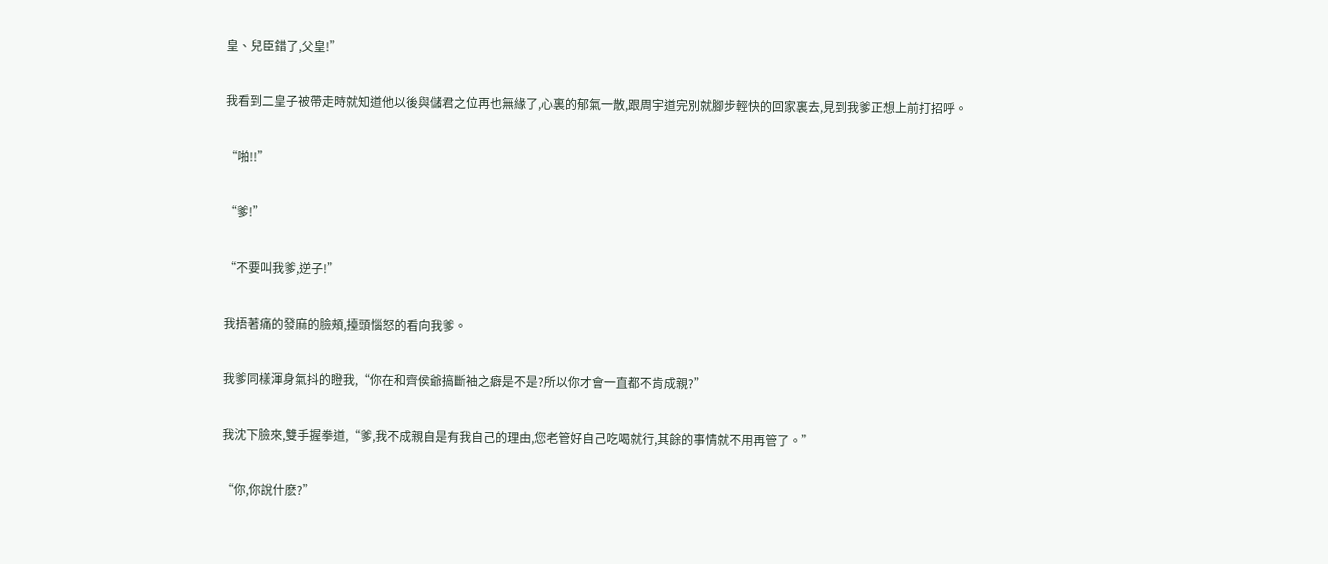皇、兒臣錯了,父皇!”

我看到二皇子被帶走時就知道他以後與儲君之位再也無緣了,心裏的郁氣一散,跟周宇道完別就腳步輕快的回家裏去,見到我爹正想上前打招呼。

“啪!!”

“爹!”

“不要叫我爹,逆子!”

我捂著痛的發麻的臉頰,擡頭惱怒的看向我爹。

我爹同樣渾身氣抖的瞪我,“你在和齊侯爺搞斷袖之癖是不是?所以你才會一直都不肯成親?”

我沈下臉來,雙手握拳道,“爹,我不成親自是有我自己的理由,您老管好自己吃喝就行,其餘的事情就不用再管了。”

“你,你說什麽?”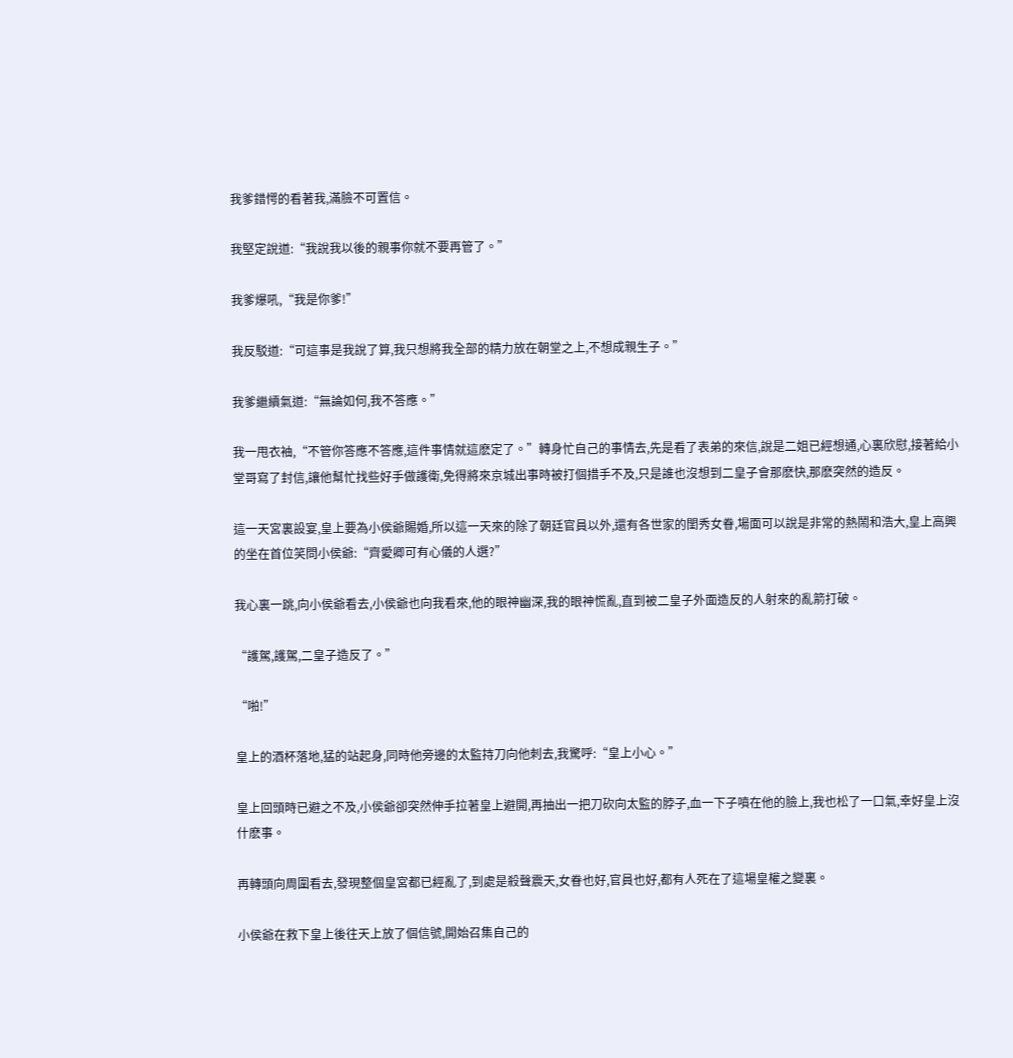我爹錯愕的看著我,滿臉不可置信。

我堅定說道:“我說我以後的親事你就不要再管了。”

我爹爆吼,“我是你爹!”

我反駁道:“可這事是我說了算,我只想將我全部的精力放在朝堂之上,不想成親生子。”

我爹繼續氣道:“無論如何,我不答應。”

我一甩衣袖,“不管你答應不答應,這件事情就這麽定了。”轉身忙自己的事情去,先是看了表弟的來信,說是二姐已經想通,心裏欣慰,接著給小堂哥寫了封信,讓他幫忙找些好手做護衛,免得將來京城出事時被打個措手不及,只是誰也沒想到二皇子會那麽快,那麽突然的造反。

這一天宮裏設宴,皇上要為小侯爺賜婚,所以這一天來的除了朝廷官員以外,還有各世家的閨秀女眷,場面可以說是非常的熱鬧和浩大,皇上高興的坐在首位笑問小侯爺:“齊愛卿可有心儀的人選?”

我心裏一跳,向小侯爺看去,小侯爺也向我看來,他的眼神幽深,我的眼神慌亂,直到被二皇子外面造反的人射來的亂箭打破。

“護駕,護駕,二皇子造反了。”

“啪!”

皇上的酒杯落地,猛的站起身,同時他旁邊的太監持刀向他刺去,我驚呼:“皇上小心。”

皇上回頭時已避之不及,小侯爺卻突然伸手拉著皇上避開,再抽出一把刀砍向太監的脖子,血一下子噴在他的臉上,我也松了一口氣,幸好皇上沒什麽事。

再轉頭向周圍看去,發現整個皇宮都已經亂了,到處是殺聲震天,女眷也好,官員也好,都有人死在了這場皇權之變裏。

小侯爺在救下皇上後往天上放了個信號,開始召集自己的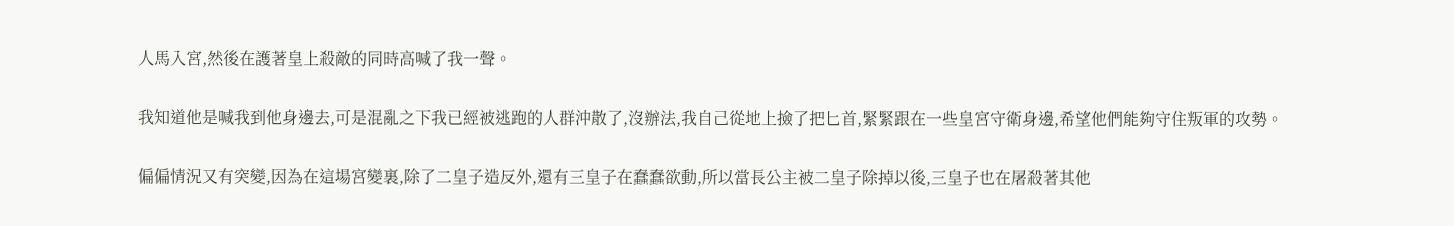人馬入宮,然後在護著皇上殺敵的同時高喊了我一聲。

我知道他是喊我到他身邊去,可是混亂之下我已經被逃跑的人群沖散了,沒辦法,我自己從地上撿了把匕首,緊緊跟在一些皇宮守衛身邊,希望他們能夠守住叛軍的攻勢。

偏偏情況又有突變,因為在這場宮變裏,除了二皇子造反外,還有三皇子在蠢蠢欲動,所以當長公主被二皇子除掉以後,三皇子也在屠殺著其他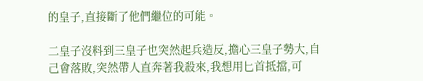的皇子,直接斷了他們繼位的可能。

二皇子沒料到三皇子也突然起兵造反,擔心三皇子勢大,自己會落敗,突然帶人直奔著我殺來,我想用匕首抵擋,可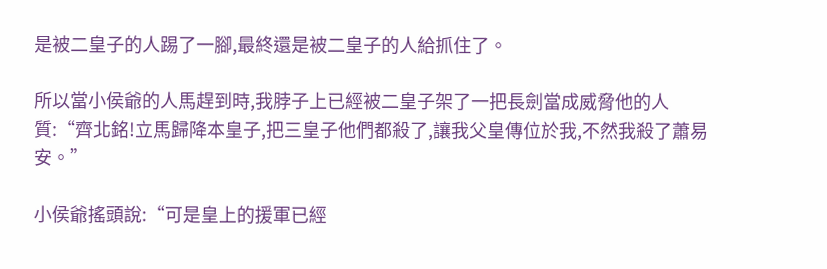是被二皇子的人踢了一腳,最終還是被二皇子的人給抓住了。

所以當小侯爺的人馬趕到時,我脖子上已經被二皇子架了一把長劍當成威脅他的人質:“齊北銘!立馬歸降本皇子,把三皇子他們都殺了,讓我父皇傳位於我,不然我殺了蕭易安。”

小侯爺搖頭說:“可是皇上的援軍已經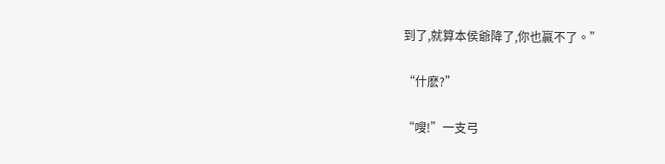到了,就算本侯爺降了,你也贏不了。”

“什麽?”

“嗖!”一支弓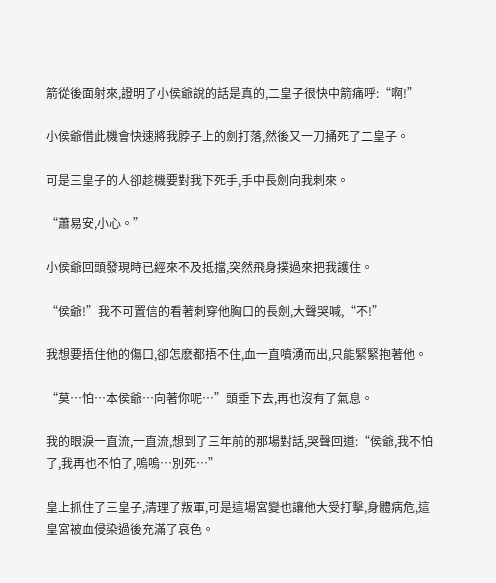箭從後面射來,證明了小侯爺說的話是真的,二皇子很快中箭痛呼:“啊!”

小侯爺借此機會快速將我脖子上的劍打落,然後又一刀捅死了二皇子。

可是三皇子的人卻趁機要對我下死手,手中長劍向我刺來。

“蕭易安,小心。”

小侯爺回頭發現時已經來不及抵擋,突然飛身撲過來把我護住。

“侯爺!”我不可置信的看著刺穿他胸口的長劍,大聲哭喊,“不!”

我想要捂住他的傷口,卻怎麽都捂不住,血一直噴湧而出,只能緊緊抱著他。

“莫…怕…本侯爺…向著你呢…”頭垂下去,再也沒有了氣息。

我的眼淚一直流,一直流,想到了三年前的那場對話,哭聲回道:“侯爺,我不怕了,我再也不怕了,嗚嗚…別死…”

皇上抓住了三皇子,清理了叛軍,可是這場宮變也讓他大受打擊,身體病危,這皇宮被血侵染過後充滿了哀色。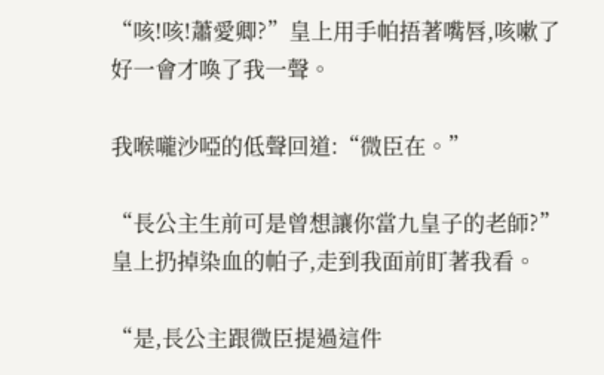“咳!咳!蕭愛卿?”皇上用手帕捂著嘴唇,咳嗽了好一會才喚了我一聲。

我喉嚨沙啞的低聲回道:“微臣在。”

“長公主生前可是曾想讓你當九皇子的老師?”皇上扔掉染血的帕子,走到我面前盯著我看。

“是,長公主跟微臣提過這件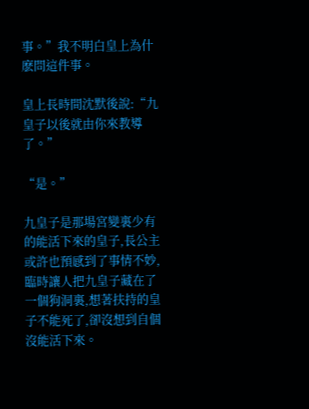事。”我不明白皇上為什麽問這件事。

皇上長時間沈默後說:“九皇子以後就由你來教導了。”

“是。”

九皇子是那場宮變裏少有的能活下來的皇子,長公主或許也預感到了事情不妙,臨時讓人把九皇子藏在了一個狗洞裏,想著扶持的皇子不能死了,卻沒想到自個沒能活下來。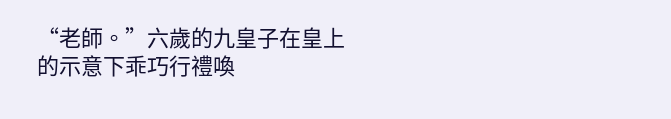“老師。”六歲的九皇子在皇上的示意下乖巧行禮喚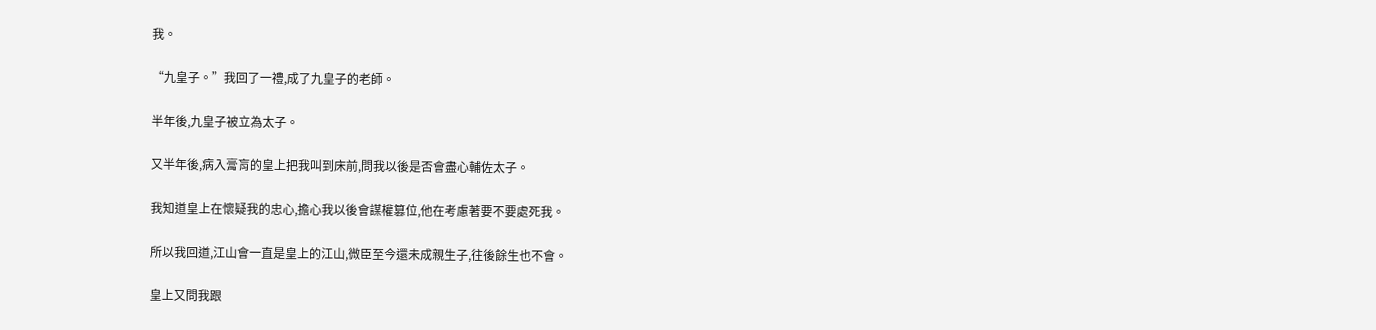我。

“九皇子。”我回了一禮,成了九皇子的老師。

半年後,九皇子被立為太子。

又半年後,病入膏肓的皇上把我叫到床前,問我以後是否會盡心輔佐太子。

我知道皇上在懷疑我的忠心,擔心我以後會謀權篡位,他在考慮著要不要處死我。

所以我回道,江山會一直是皇上的江山,微臣至今還未成親生子,往後餘生也不會。

皇上又問我跟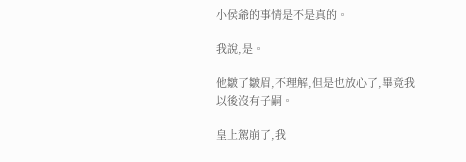小侯爺的事情是不是真的。

我說,是。

他皺了皺眉,不理解,但是也放心了,畢竟我以後沒有子嗣。

皇上駕崩了,我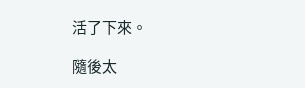活了下來。

隨後太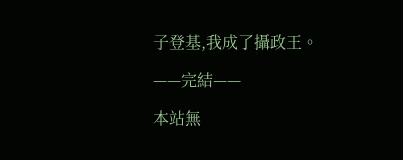子登基,我成了攝政王。

——完結——

本站無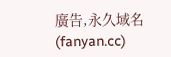廣告,永久域名(fanyan.cc)